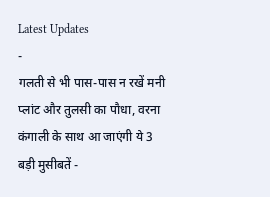Latest Updates
-
गलती से भी पास-पास न रखें मनी प्लांट और तुलसी का पौधा, वरना कंगाली के साथ आ जाएंगी ये 3 बड़ी मुसीबतें -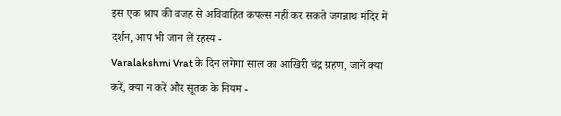इस एक श्राप की वजह से अविवाहित कपल्स नहीं कर सकते जगन्नाथ मंदिर में दर्शन, आप भी जान लें रहस्य -
Varalakshmi Vrat के दिन लगेगा साल का आखिरी चंद्र ग्रहण, जानें क्या करें, क्या न करें और सूतक के नियम -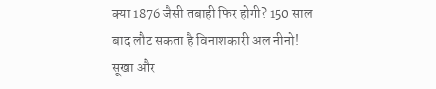क्या 1876 जैसी तबाही फिर होगी? 150 साल बाद लौट सकता है विनाशकारी अल नीनो! सूखा और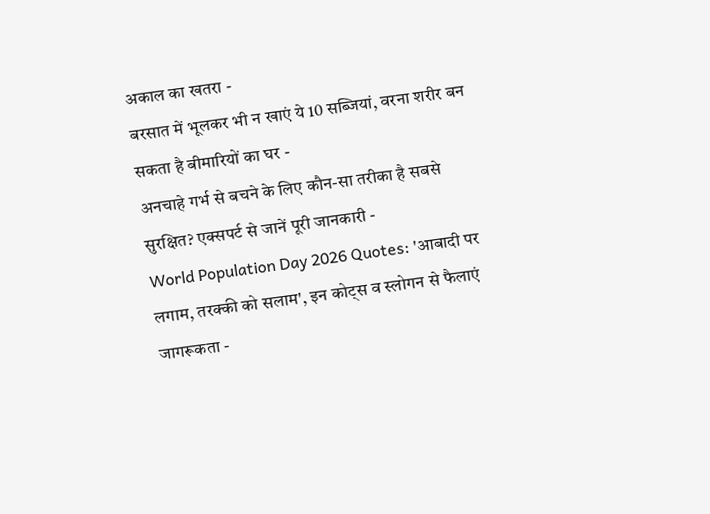अकाल का खतरा -
बरसात में भूलकर भी न खाएं ये 10 सब्जियां, वरना शरीर बन सकता है बीमारियों का घर -
अनचाहे गर्भ से बचने के लिए कौन-सा तरीका है सबसे सुरक्षित? एक्सपर्ट से जानें पूरी जानकारी -
World Population Day 2026 Quotes: 'आबादी पर लगाम, तरक्की को सलाम', इन कोट्स व स्लोगन से फैलाएं जागरूकता -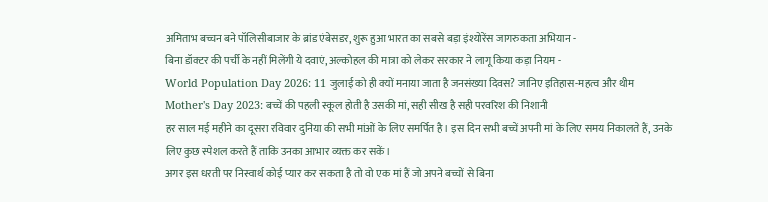अमिताभ बच्चन बने पॉलिसीबाजार के ब्रांड एंबेसडर, शुरू हुआ भारत का सबसे बड़ा इंश्योरेंस जागरुकता अभियान -
बिना डॉक्टर की पर्ची के नहीं मिलेंगी ये दवाएं, अल्कोहल की मात्रा को लेकर सरकार ने लागू किया कड़ा नियम -
World Population Day 2026: 11 जुलाई को ही क्यों मनाया जाता है जनसंख्या दिवस? जानिए इतिहास-महत्व और थीम
Mother's Day 2023: बच्चें की पहली स्कूल होती है उसकी मां, सही सीख है सही परवरिश की निशानी
हर साल मई महीने का दूसरा रविवार दुनिया की सभी मांओं के लिए समर्पित है। इस दिन सभी बच्चें अपनी मां के लिए समय निकालते हैं, उनके लिए कुछ स्पेशल करते हैं ताकि उनका आभार व्यक्त कर सकें।
अगर इस धरती पर निस्वार्थ कोई प्यार कर सकता है तो वो एक मां हैं जो अपने बच्चों से बिना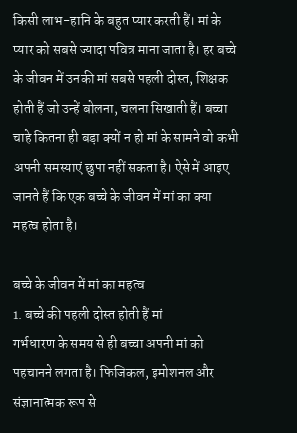किसी लाभ-हानि के बहुत प्यार करती हैं। मां के प्यार को सबसे ज्यादा पवित्र माना जाता है। हर बच्चे के जीवन में उनकी मां सबसे पहली दोस्त, शिक्षक होती हैं जो उन्हें बोलना, चलना सिखाती हैं। बच्चा चाहे कितना ही बड़ा क्यों न हो मां के सामने वो कभी अपनी समस्याएं छुपा नहीं सकता है। ऐसे में आइए जानते हैं कि एक बच्चे के जीवन में मां का क्या महत्व होता है।

बच्चे के जीवन में मां का महत्व
1. बच्चे की पहली दोस्त होती हैं मां
गर्भधारण के समय से ही बच्चा अपनी मां को पहचानने लगता है। फिजिकल, इमोशनल और संज्ञानात्मक रूप से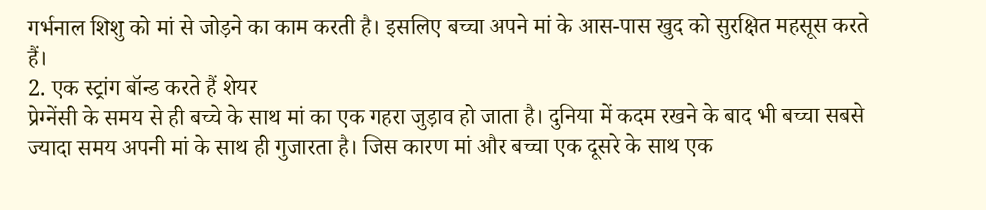गर्भनाल शिशु को मां से जोड़ने का काम करती है। इसलिए बच्चा अपने मां के आस-पास खुद को सुरक्षित महसूस करते हैं।
2. एक स्ट्रांग बॉन्ड करते हैं शेयर
प्रेग्नेंसी के समय से ही बच्चे के साथ मां का एक गहरा जुड़ाव हो जाता है। दुनिया में कदम रखने के बाद भी बच्चा सबसे ज्यादा समय अपनी मां के साथ ही गुजारता है। जिस कारण मां और बच्चा एक दूसरे के साथ एक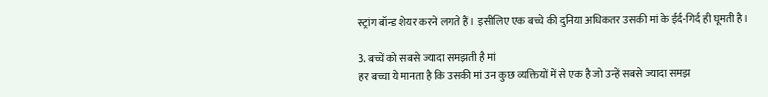स्ट्रांग बॉन्ड शेयर करने लगते हैं। इसीलिए एक बच्चे की दुनिया अधिकतर उसकी मां के ईर्द-गिर्द ही घूमती है।

3. बच्चें को सबसे ज्यादा समझती है मां
हर बच्चा ये मानता है कि उसकी मां उन कुछ व्यक्तियों में से एक है जो उन्हें सबसे ज्यादा समझ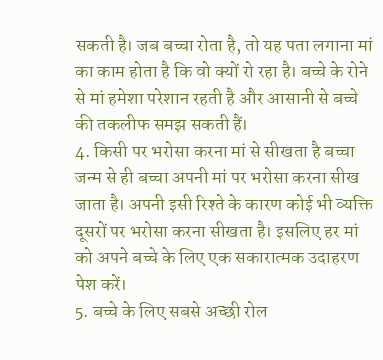सकती है। जब बच्चा रोता है, तो यह पता लगाना मां का काम होता है कि वो क्यों रो रहा है। बच्चे के रोने से मां हमेशा परेशान रहती है और आसानी से बच्चे की तकलीफ समझ सकती हैं।
4. किसी पर भरोसा करना मां से सीखता है बच्चा
जन्म से ही बच्चा अपनी मां पर भरोसा करना सीख जाता है। अपनी इसी रिश्ते के कारण कोई भी व्यक्ति दूसरों पर भरोसा करना सीखता है। इसलिए हर मां को अपने बच्चे के लिए एक सकारात्मक उदाहरण पेश करें।
5. बच्चे के लिए सबसे अच्छी रोल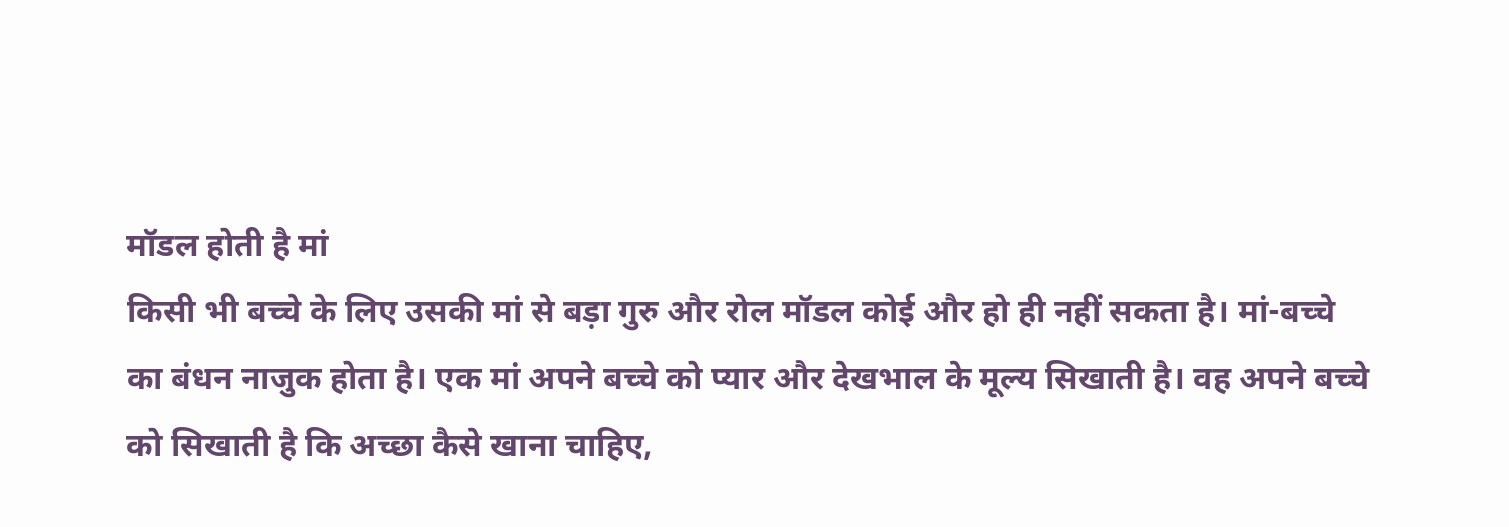मॉडल होती है मां
किसी भी बच्चे के लिए उसकी मां से बड़ा गुरु और रोल मॉडल कोई और हो ही नहीं सकता है। मां-बच्चे का बंधन नाजुक होता है। एक मां अपने बच्चे को प्यार और देखभाल के मूल्य सिखाती है। वह अपने बच्चे को सिखाती है कि अच्छा कैसे खाना चाहिए,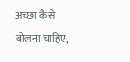अच्छा कैसे बोलना चाहिए,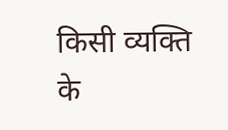किसी व्यक्ति के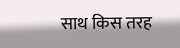साथ किस तरह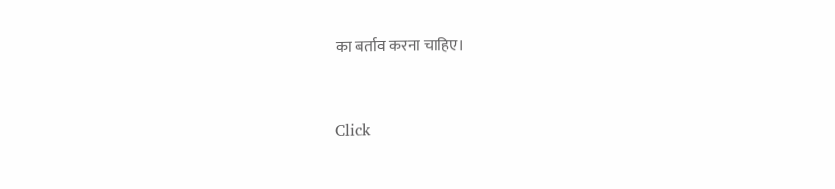का बर्ताव करना चाहिए।



Click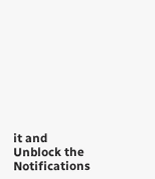it and Unblock the Notifications